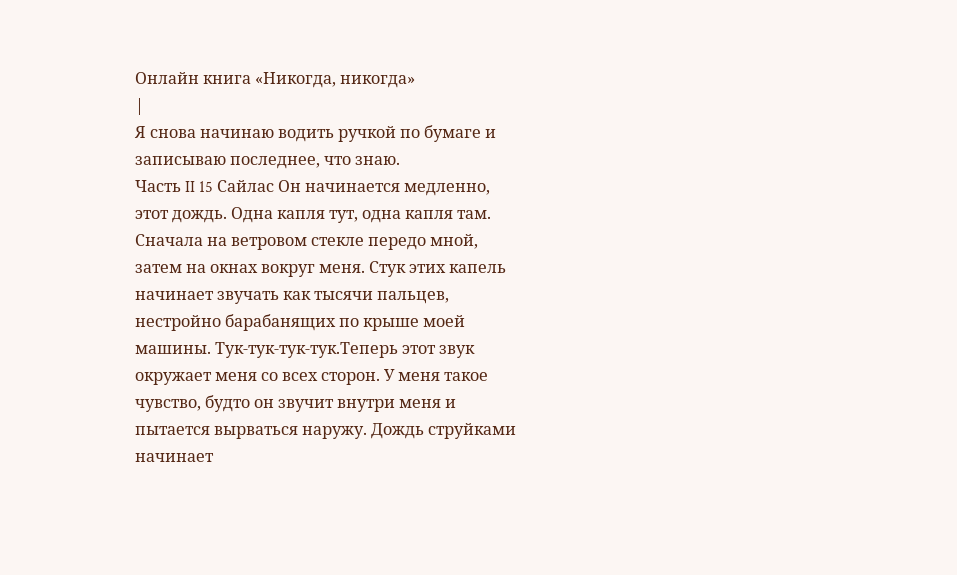Онлайн книга «Никогда, никогда»
|
Я снова начинаю водить ручкой по бумаге и записываю последнее, что знаю.
Часть II 15 Сайлас Он начинается медленно, этот дождь. Одна капля тут, одна капля там. Сначала на ветровом стекле передо мной, затем на окнах вокруг меня. Стук этих капель начинает звучать как тысячи пальцев, нестройно барабанящих по крыше моей машины. Тук-тук-тук-тук.Теперь этот звук окружает меня со всех сторон. У меня такое чувство, будто он звучит внутри меня и пытается вырваться наружу. Дождь струйками начинает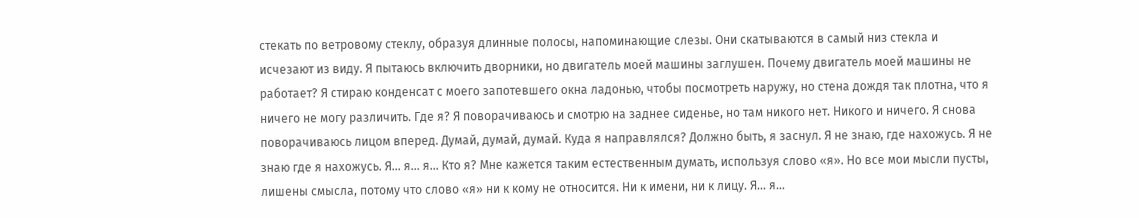стекать по ветровому стеклу, образуя длинные полосы, напоминающие слезы. Они скатываются в самый низ стекла и исчезают из виду. Я пытаюсь включить дворники, но двигатель моей машины заглушен. Почему двигатель моей машины не работает? Я стираю конденсат с моего запотевшего окна ладонью, чтобы посмотреть наружу, но стена дождя так плотна, что я ничего не могу различить. Где я? Я поворачиваюсь и смотрю на заднее сиденье, но там никого нет. Никого и ничего. Я снова поворачиваюсь лицом вперед. Думай, думай, думай. Куда я направлялся? Должно быть, я заснул. Я не знаю, где нахожусь. Я не знаю где я нахожусь. Я… я… я… Кто я? Мне кажется таким естественным думать, используя слово «я». Но все мои мысли пусты, лишены смысла, потому что слово «я» ни к кому не относится. Ни к имени, ни к лицу. Я… я…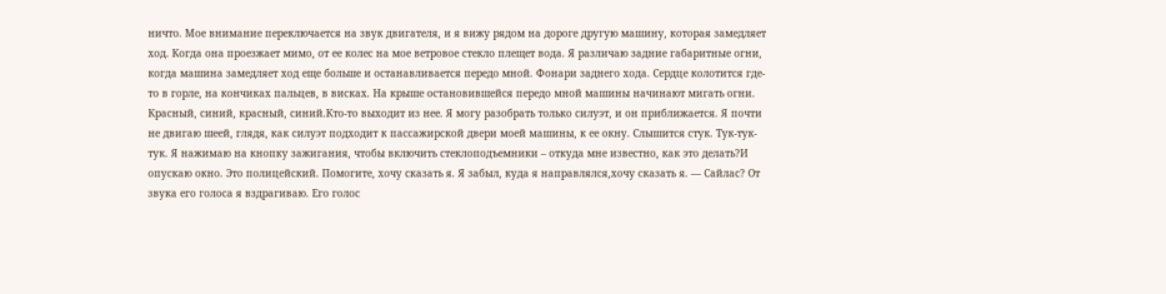ничто. Мое внимание переключается на звук двигателя, и я вижу рядом на дороге другую машину, которая замедляет ход. Когда она проезжает мимо, от ее колес на мое ветровое стекло плещет вода. Я различаю задние габаритные огни, когда машина замедляет ход еще больше и останавливается передо мной. Фонари заднего хода. Сердце колотится где-то в горле, на кончиках пальцев, в висках. На крыше остановившейся передо мной машины начинают мигать огни. Красный, синий, красный, синий.Кто-то выходит из нее. Я могу разобрать только силуэт, и он приближается. Я почти не двигаю шеей, глядя, как силуэт подходит к пассажирской двери моей машины, к ее окну. Слышится стук. Тук-тук-тук. Я нажимаю на кнопку зажигания, чтобы включить стеклоподъемники – откуда мне известно, как это делать?И опускаю окно. Это полицейский. Помогите, хочу сказать я. Я забыл, куда я направлялся,хочу сказать я. — Сайлас? От звука его голоса я вздрагиваю. Его голос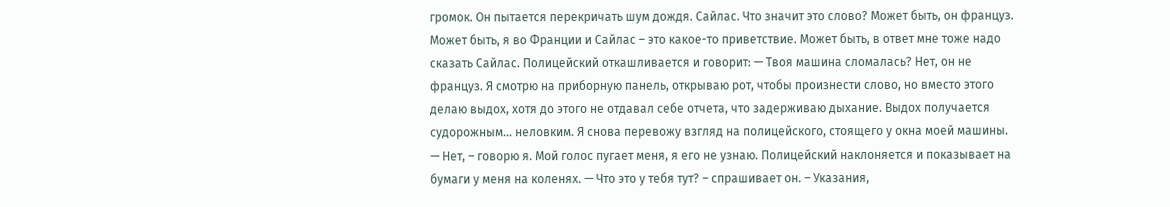громок. Он пытается перекричать шум дождя. Сайлас. Что значит это слово? Может быть, он француз. Может быть, я во Франции и Сайлас – это какое-то приветствие. Может быть, в ответ мне тоже надо сказать Сайлас. Полицейский откашливается и говорит: — Твоя машина сломалась? Нет, он не француз. Я смотрю на приборную панель, открываю рот, чтобы произнести слово, но вместо этого делаю выдох, хотя до этого не отдавал себе отчета, что задерживаю дыхание. Выдох получается судорожным… неловким. Я снова перевожу взгляд на полицейского, стоящего у окна моей машины. — Нет, – говорю я. Мой голос пугает меня, я его не узнаю. Полицейский наклоняется и показывает на бумаги у меня на коленях. — Что это у тебя тут? – спрашивает он. – Указания,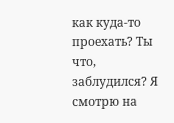как куда-то проехать? Ты что, заблудился? Я смотрю на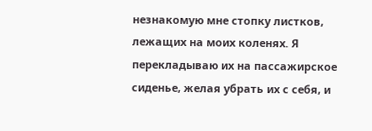незнакомую мне стопку листков, лежащих на моих коленях. Я перекладываю их на пассажирское сиденье, желая убрать их с себя, и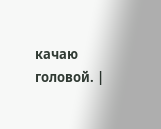качаю головой. |